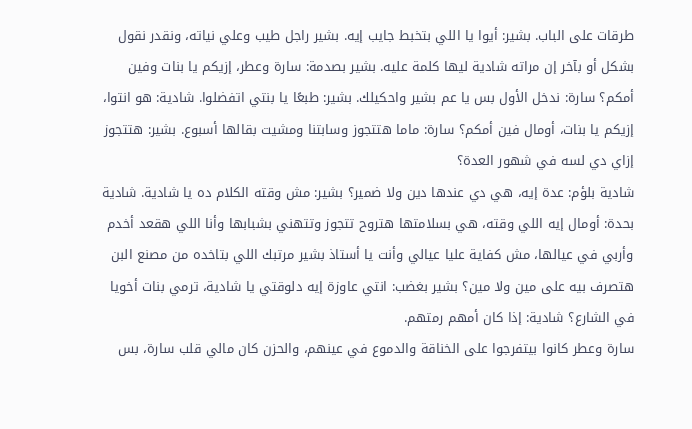طرقات على الباب. بشير: أيوا يا اللي بتخبط جايب إيه. بشير راجل طيب وعلي نياته، ونقدر نقول بشكل أو بآخر إن مراته شادية ليها كلمة عليه. بشير بصدمة: سارة وعطر، إزيكم يا بنات وفين أمكم؟ سارة: ندخل الأول بس يا عم بشير واحكيلك. بشير: طبعًا يا بنتي اتفضلوا. شادية: هو انتوا، إزيكم يا بنات، أومال فين أمكم؟ سارة: ماما هتتجوز وسابتنا ومشيت بقالها أسبوع. بشير: هتتجوز إزاي دي لسه في شهور العدة؟
شادية بلؤم: عدة إيه، هي دي عندها دين ولا ضمير؟ بشير: مش وقته الكلام ده يا شادية. شادية بحدة: أومال إيه اللي وقته، هي بسلامتها هتروح تتجوز وتتهني بشبابها وأنا اللي هقعد أخدم وأربي في عيالها، مش كفاية عليا عيالي وأنت يا أستاذ بشير مرتبك اللي بتاخده من مصنع البن هتصرف بيه على مين ولا مين؟ بشير بغضب: انتي عاوزة إيه دلوقتي يا شادية، ترمي بنات أخويا في الشارع؟ شادية: إذا كان أمهم رمتهم.
سارة وعطر كانوا بيتفرجوا على الخناقة والدموع في عينهم، والحزن كان مالي قلب سارة، بس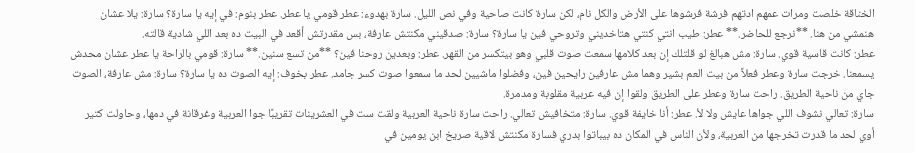الخناقة خلصت ومرات عمهم ادتهم فرشة فرشوها على الأرض والكل نام، لكن سارة كانت صاحية وفي نص الليل. سارة بهدوء: عطر قومي يا عطر. عطر بنوم: في إيه يا سارة؟ سارة: يلا عشان هنمشي من هنا. **نرجع للحاضر.** عطر: طيب انتي كنتي هتاخديني وتروحي فين يا سارة؟ سارة: صدقيني مكنتش عارفة، بس مقدرتش أقعد في البيت ده بعد اللي شادية قالته.
عطر: كانت قاسية قوي. سارة: مش هبالغ لو قلتلك إن بعد كلامها سمعت صوت قلبي وهو بيتكسر من القهر. عطر: وبعدين روحنا فين؟ **من تسع سنين.** سارة: قومي بالراحة يا عطر عشان محدش يسمعنا. خرجت سارة وعطر فعلاً من بيت العم بشير وهما مش عارفين رايحين فين، وفضلوا ماشيين لحد ما سمعوا صوت كسر جامد. عطر بخوف: إيه الصوت ده يا سارة؟ سارة: مش عارفة، الصوت جاي من ناحية الطريق. راحت سارة وعطر على الطريق ولقوا إن فيه عربية مقلوبة ومدمرة.
سارة: تعالي نشوف اللي جواها عايش ولا لأ. عطر: أنا خايفة قوي. سارة: متخافيش تعالي. راحت سارة ناحية العربية ولقت ست في العشرينات تقريبًا جوا العربية وغرقانة في دمها، وحاولت كتير أوي لحد ما قدرت تخرجها من العربية، ولأن الناس في المكان ده بيباتوا بدري فسارة مكنتش لاقية صريخ ابن يومين في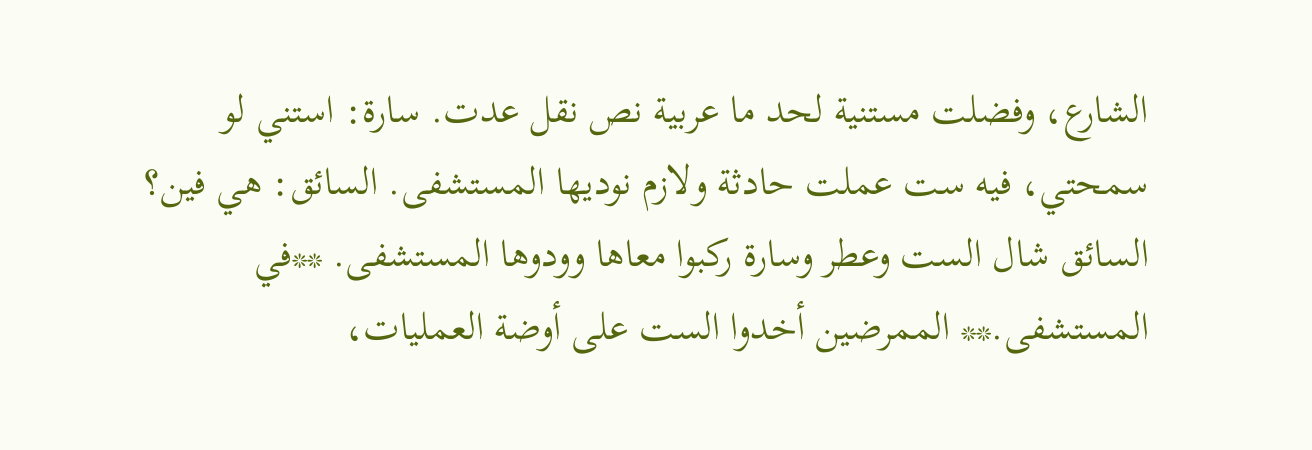الشارع، وفضلت مستنية لحد ما عربية نص نقل عدت. سارة: استني لو سمحتي، فيه ست عملت حادثة ولازم نوديها المستشفى. السائق: هي فين؟
السائق شال الست وعطر وسارة ركبوا معاها وودوها المستشفى. **في المستشفى.** الممرضين أخدوا الست على أوضة العمليات،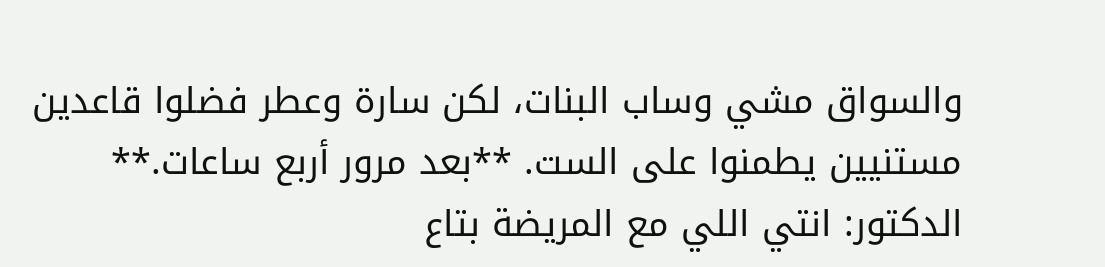والسواق مشي وساب البنات، لكن سارة وعطر فضلوا قاعدين مستنيين يطمنوا على الست. **بعد مرور أربع ساعات.** الدكتور: انتي اللي مع المريضة بتاع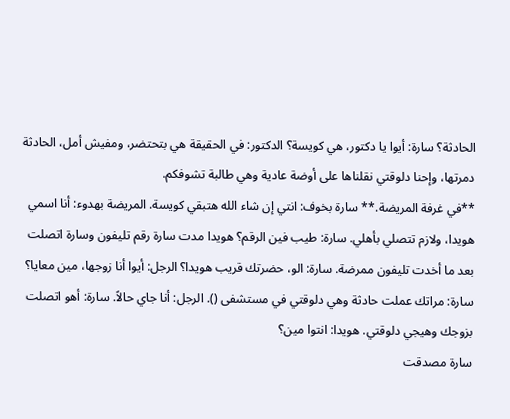الحادثة؟ سارة: أيوا يا دكتور، هي كويسة؟ الدكتور: في الحقيقة هي بتحتضر، ومفيش أمل، الحادثة دمرتها، وإحنا دلوقتي نقلناها على أوضة عادية وهي طالبة تشوفكم.
**في غرفة المريضة.** سارة بخوف: انتي إن شاء الله هتبقي كويسة. المريضة بهدوء: أنا اسمي هويدا، ولازم تتصلي بأهلي. سارة: طيب فين الرقم؟ هويدا مدت سارة رقم تليفون وسارة اتصلت بعد ما أخدت تليفون ممرضة. سارة: الو، حضرتك قريب هويدا؟ الرجل: أيوا أنا زوجها، مين معايا؟ سارة: مراتك عملت حادثة وهي دلوقتي في مستشفى (). الرجل: أنا جاي حالاً. سارة: أهو اتصلت بزوجك وهيجي دلوقتي. هويدا: انتوا مين؟
سارة مصدقت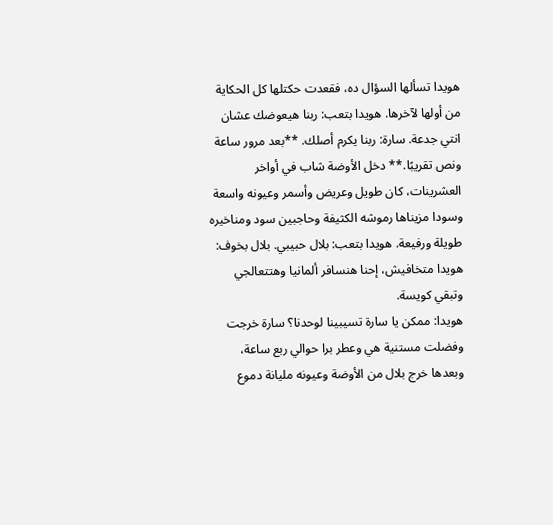هويدا تسألها السؤال ده، فقعدت حكتلها كل الحكاية من أولها لآخرها. هويدا بتعب: ربنا هيعوضك عشان انتي جدعة. سارة: ربنا يكرم أصلك. **بعد مرور ساعة ونص تقريبًا.** دخل الأوضة شاب في أواخر العشرينات، كان طويل وعريض وأسمر وعيونه واسعة وسودا مزيناها رموشه الكثيفة وحاجبين سود ومناخيره طويلة ورفيعة. هويدا بتعب: بلال حبيبي. بلال بخوف: هويدا متخافيش، إحنا هنسافر ألمانيا وهتتعالجي وتبقي كويسة.
هويدا: ممكن يا سارة تسيبينا لوحدنا؟ سارة خرجت وفضلت مستنية هي وعطر برا حوالي ربع ساعة، وبعدها خرج بلال من الأوضة وعيونه مليانة دموع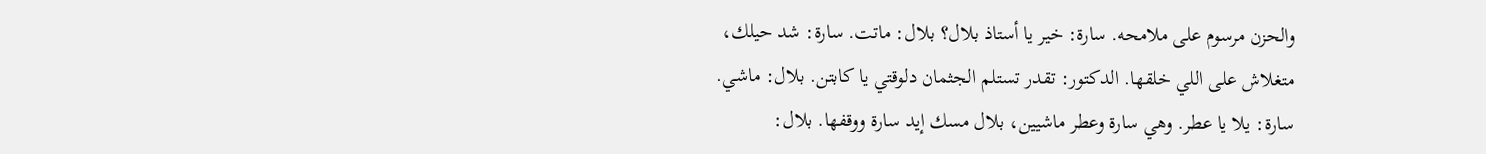والحزن مرسوم على ملامحه. سارة: خير يا أستاذ بلال؟ بلال: ماتت. سارة: شد حيلك، متغلاش على اللي خلقها. الدكتور: تقدر تستلم الجثمان دلوقتي يا كابتن. بلال: ماشي. سارة: يلا يا عطر. وهي سارة وعطر ماشيين، بلال مسك إيد سارة ووقفها. بلال: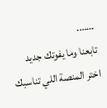…….
تابعنا وما يفوتك جديد
اختر المنصة اللي تناسبك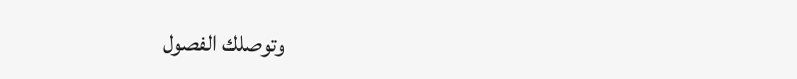وتوصلك الفصول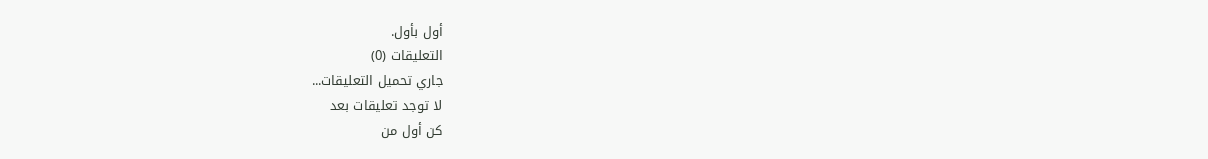أول بأول.
التعليقات (0)
جاري تحميل التعليقات...
لا توجد تعليقات بعد
كن أول من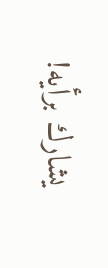يشارك برأيه!